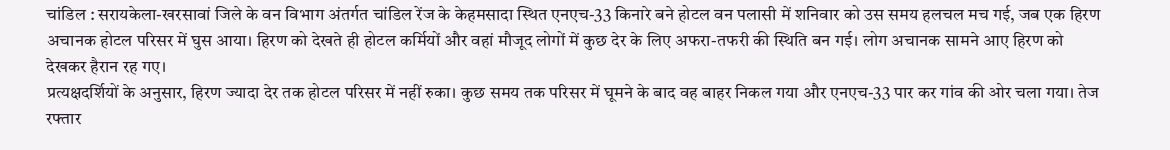चांडिल : सरायकेला-खरसावां जिले के वन विभाग अंतर्गत चांडिल रेंज के केहमसादा स्थित एनएच-33 किनारे बने होटल वन पलासी में शनिवार को उस समय हलचल मच गई, जब एक हिरण अचानक होटल परिसर में घुस आया। हिरण को देखते ही होटल कर्मियों और वहां मौजूद लोगों में कुछ देर के लिए अफरा-तफरी की स्थिति बन गई। लोग अचानक सामने आए हिरण को देखकर हैरान रह गए।
प्रत्यक्षदर्शियों के अनुसार, हिरण ज्यादा देर तक होटल परिसर में नहीं रुका। कुछ समय तक परिसर में घूमने के बाद वह बाहर निकल गया और एनएच-33 पार कर गांव की ओर चला गया। तेज रफ्तार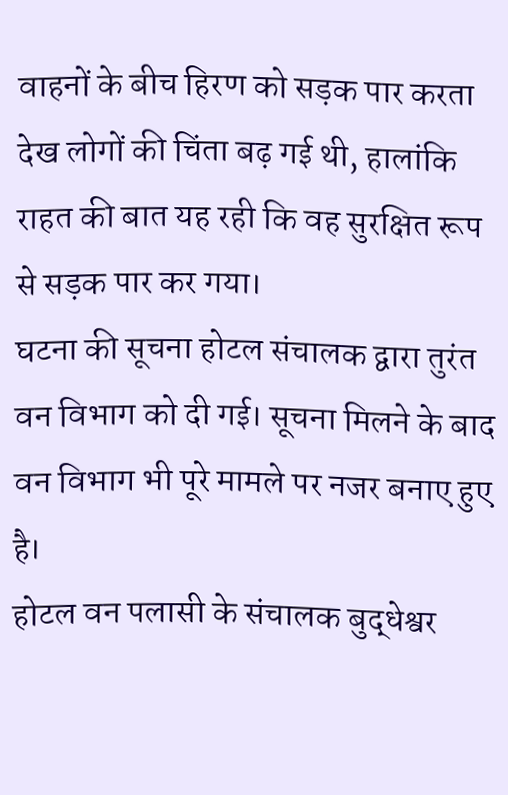वाहनों के बीच हिरण को सड़क पार करता देख लोगों की चिंता बढ़ गई थी, हालांकि राहत की बात यह रही कि वह सुरक्षित रूप से सड़क पार कर गया।
घटना की सूचना होटल संचालक द्वारा तुरंत वन विभाग को दी गई। सूचना मिलने के बाद वन विभाग भी पूरे मामले पर नजर बनाए हुए है।
होटल वन पलासी के संचालक बुद्धेश्वर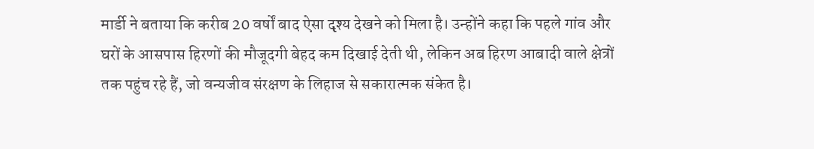मार्डी ने बताया कि करीब 20 वर्षों बाद ऐसा दृश्य देखने को मिला है। उन्होंने कहा कि पहले गांव और घरों के आसपास हिरणों की मौजूदगी बेहद कम दिखाई देती थी, लेकिन अब हिरण आबादी वाले क्षेत्रों तक पहुंच रहे हैं, जो वन्यजीव संरक्षण के लिहाज से सकारात्मक संकेत है।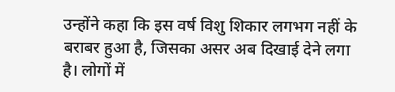उन्होंने कहा कि इस वर्ष विशु शिकार लगभग नहीं के बराबर हुआ है, जिसका असर अब दिखाई देने लगा है। लोगों में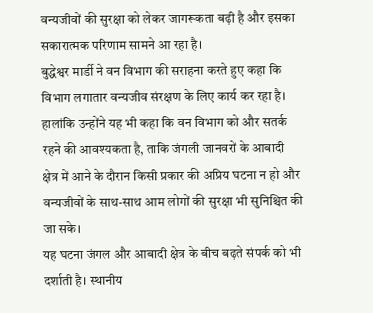वन्यजीवों की सुरक्षा को लेकर जागरूकता बढ़ी है और इसका सकारात्मक परिणाम सामने आ रहा है।
बुद्धेश्वर मार्डी ने वन विभाग की सराहना करते हुए कहा कि विभाग लगातार वन्यजीव संरक्षण के लिए कार्य कर रहा है। हालांकि उन्होंने यह भी कहा कि वन विभाग को और सतर्क रहने की आवश्यकता है, ताकि जंगली जानवरों के आबादी क्षेत्र में आने के दौरान किसी प्रकार की अप्रिय घटना न हो और वन्यजीवों के साथ-साथ आम लोगों की सुरक्षा भी सुनिश्चित की जा सके।
यह घटना जंगल और आबादी क्षेत्र के बीच बढ़ते संपर्क को भी दर्शाती है। स्थानीय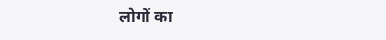लोगों का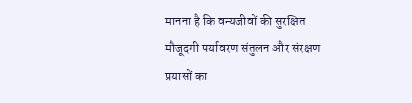मानना है कि वन्यजीवों की सुरक्षित मौजूदगी पर्यावरण संतुलन और संरक्षण प्रयासों का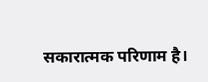सकारात्मक परिणाम है।